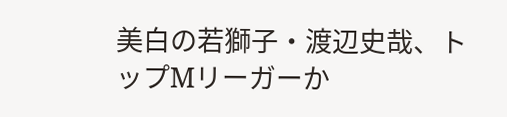美白の若獅子・渡辺史哉、トップMリーガーか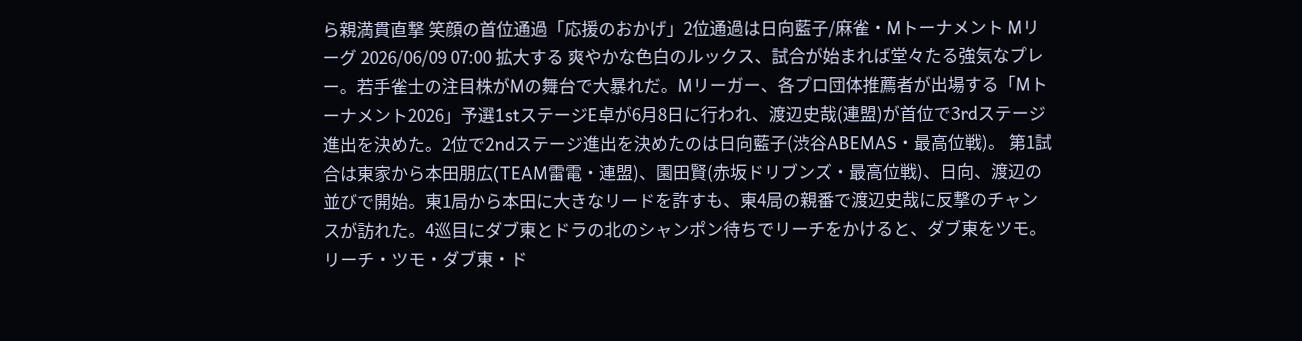ら親満貫直撃 笑顔の首位通過「応援のおかげ」2位通過は日向藍子/麻雀・Mトーナメント Mリーグ 2026/06/09 07:00 拡大する 爽やかな色白のルックス、試合が始まれば堂々たる強気なプレー。若手雀士の注目株がMの舞台で大暴れだ。Mリーガー、各プロ団体推薦者が出場する「Mトーナメント2026」予選1stステージE卓が6月8日に行われ、渡辺史哉(連盟)が首位で3rdステージ進出を決めた。2位で2ndステージ進出を決めたのは日向藍子(渋谷ABEMAS・最高位戦)。 第1試合は東家から本田朋広(TEAM雷電・連盟)、園田賢(赤坂ドリブンズ・最高位戦)、日向、渡辺の並びで開始。東1局から本田に大きなリードを許すも、東4局の親番で渡辺史哉に反撃のチャンスが訪れた。4巡目にダブ東とドラの北のシャンポン待ちでリーチをかけると、ダブ東をツモ。リーチ・ツモ・ダブ東・ド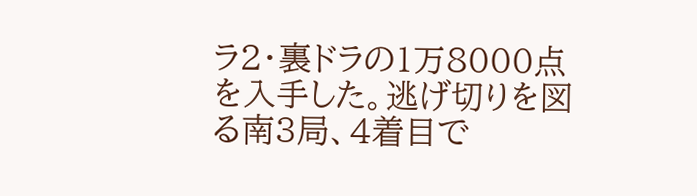ラ2・裏ドラの1万8000点を入手した。逃げ切りを図る南3局、4着目で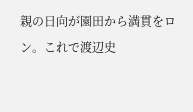親の日向が園田から満貫をロン。これで渡辺史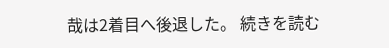哉は2着目へ後退した。 続きを読む